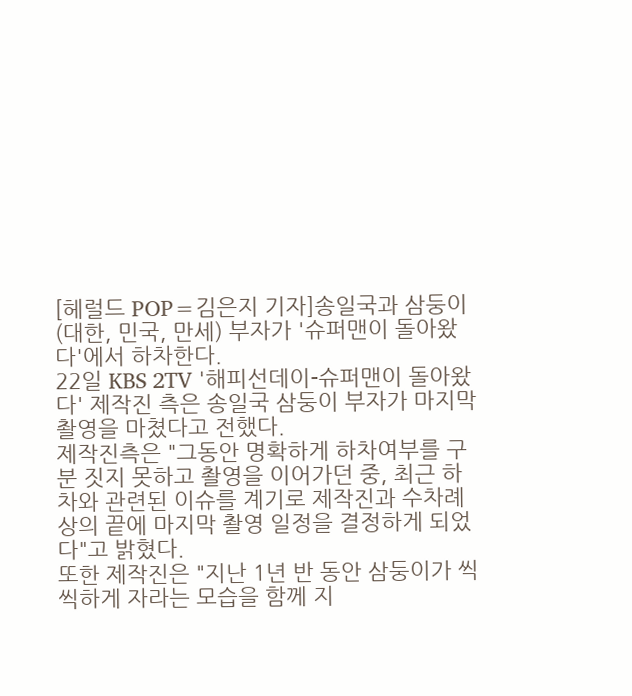[헤럴드 POP=김은지 기자]송일국과 삼둥이(대한, 민국, 만세) 부자가 '슈퍼맨이 돌아왔다'에서 하차한다.
22일 KBS 2TV '해피선데이-슈퍼맨이 돌아왔다' 제작진 측은 송일국 삼둥이 부자가 마지막 촬영을 마쳤다고 전했다.
제작진측은 "그동안 명확하게 하차여부를 구분 짓지 못하고 촬영을 이어가던 중, 최근 하차와 관련된 이슈를 계기로 제작진과 수차례 상의 끝에 마지막 촬영 일정을 결정하게 되었다"고 밝혔다.
또한 제작진은 "지난 1년 반 동안 삼둥이가 씩씩하게 자라는 모습을 함께 지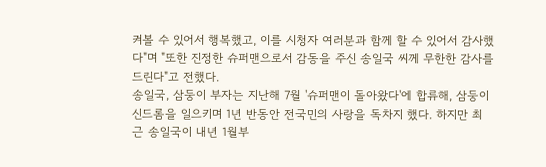켜볼 수 있어서 행복했고, 이를 시청자 여러분과 함께 할 수 있어서 감사했다"며 "또한 진정한 슈퍼맨으로서 감동을 주신 송일국 씨께 무한한 감사를 드린다"고 전했다.
송일국, 삼둥이 부자는 지난해 7월 '슈퍼맨이 돌아왔다'에 합류해, 삼둥이 신드롬을 일으키며 1년 반동안 전국민의 사랑을 독차지 했다. 하지만 최근 송일국이 내년 1월부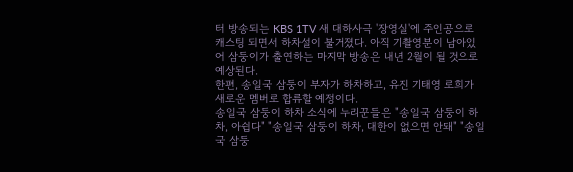터 방송되는 KBS 1TV 새 대하사극 '장영실'에 주인공으로 캐스팅 되면서 하차설이 불거졌다. 아직 기촬영분이 남아있어 삼둥이가 출연하는 마지막 방송은 내년 2월이 될 것으로 예상된다.
한편, 송일국 삼둥이 부자가 하차하고, 유진 기태영 로희가 새로운 멤버로 합류할 예정이다.
송일국 삼둥이 하차 소식에 누리꾼들은 "송일국 삼둥이 하차, 아쉽다" "송일국 삼둥이 하차, 대한이 없으면 안돼" "송일국 삼둥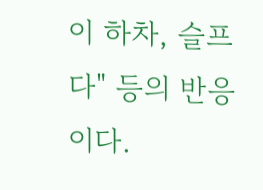이 하차, 슬프다" 등의 반응이다.